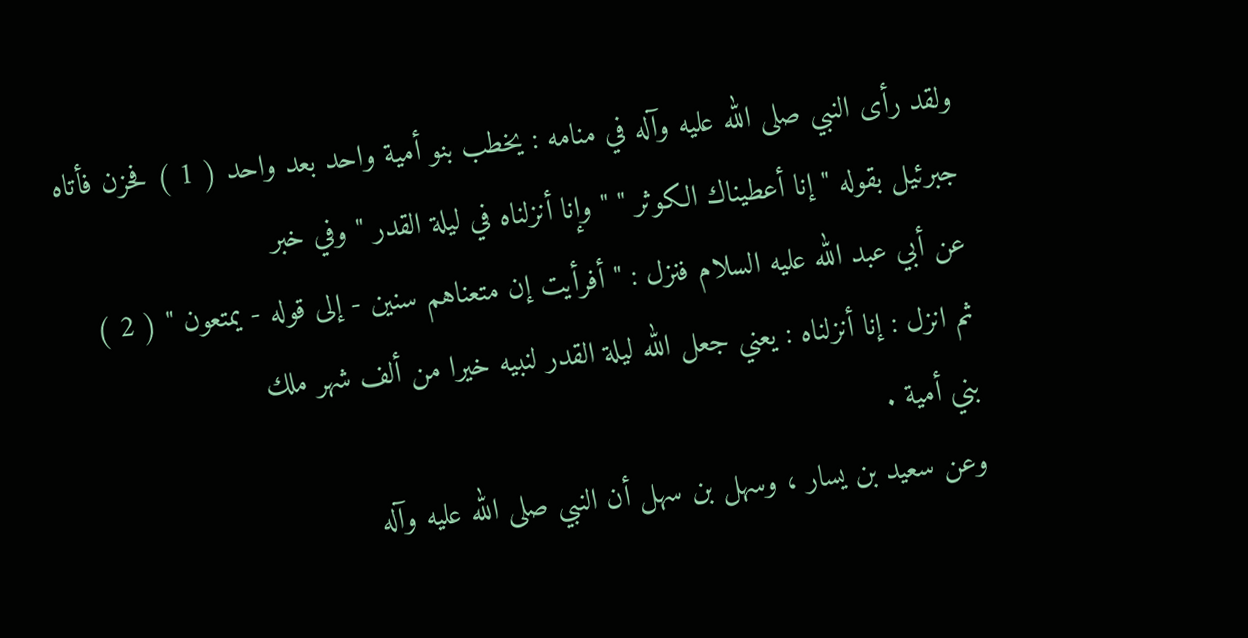ولقد رأى النبي صلى الله عليه وآله في منامه : يخطب بنو أمية واحد بعد واحد ( 1 ) فحزن فأتاه
جبرئيل بقوله " إنا أعطيناك الكوثر " " وإنا أنزلناه في ليلة القدر " وفي خبر
عن أبي عبد الله عليه السلام فنزل : " أفرأيت إن متعناهم سنين - إلى قوله - يمتعون " ( 2 )
ثم انزل : إنا أنزلناه : يعني جعل الله ليلة القدر لنبيه خيرا من ألف شهر ملك
بني أمية .
وعن سعيد بن يسار ، وسهل بن سهل أن النبي صلى الله عليه وآله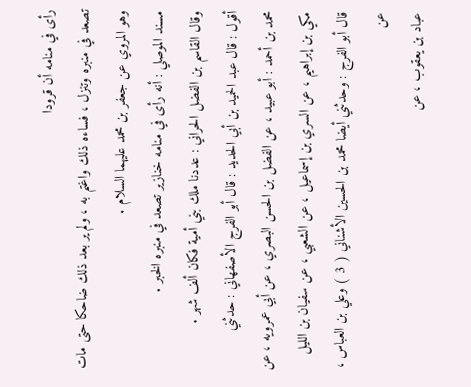رأى في منامه أن قرودا
تصعد في منبره وتنزل ، فساءه ذلك واغتم به ، ولم ير بعد ذلك ضاحكا حتى مات
وهو المروي عن جعفر بن محمد عليهما السلام .
مسند الموصلي : أنه رأى في منامه خنازير تصعد في منبره الخبر .
وقال القاسم بن الفضل الحراني : عددنا ملك بني أمية فكان ألف شهر .
أقول : قال عبد الحميد بن أبي الحديد : قال أبو الفرج الأصفهاني : حدثني
محمد بن أحمد : أبو عبيد ، عن الفضل بن الحسن البصري ، عن أبي عمرويه ، عن
مكي بن إبراهيم ، عن السري بن إسماعيل ، عن الشعبي ، عن سفيان بن الليل
قال أبو الفرج : وحدثني أيضا محمد بن الحسين الأشناني ( 3 ) وعلي بن العباس ، عن
عباد بن يعقوب ، عن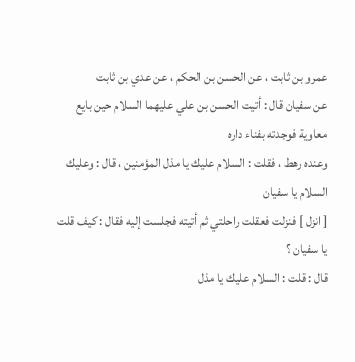عمرو بن ثابت ، عن الحسن بن الحكم ، عن عدي بن ثابت
عن سفيان قال : أتيت الحسن بن علي عليهما السلام حين بايع معاوية فوجدته بفناء داره
وعنده رهط ، فقلت : السلام عليك يا مذل المؤمنين ، قال : وعليك السلام يا سفيان
[ انزل ] فنزلت فعقلت راحلتي ثم أتيته فجلست إليه فقال : كيف قلت يا سفيان ؟
قال : قلت : السلام عليك يا مذل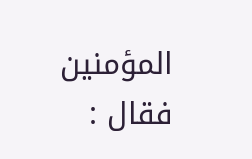المؤمنين فقال :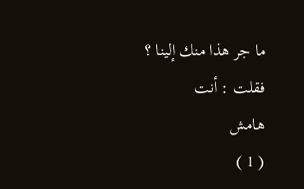ما جر هذا منك إلينا ؟ فقلت : أنت
هامش
( 1 )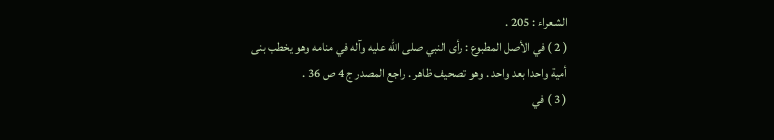الشعراء : 205 .
( 2 ) في الأصل المطبوع : رأى النبي صلى الله عليه وآله في منامه وهو يخطب بنى
أمية واحدا بعد واحد . وهو تصحيف ظاهر . راجع المصدر ج 4 ص 36 .
( 3 ) في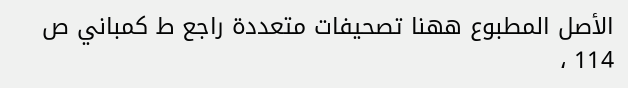الأصل المطبوع ههنا تصحيفات متعددة راجع ط كمباني ص 114 ،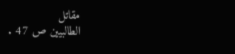مقاتل
الطالبيين ص 47 .